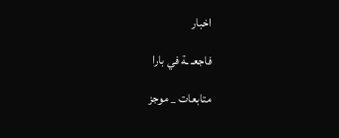اخبار

فاجعـ ـة في بارا

متابعات _ موجز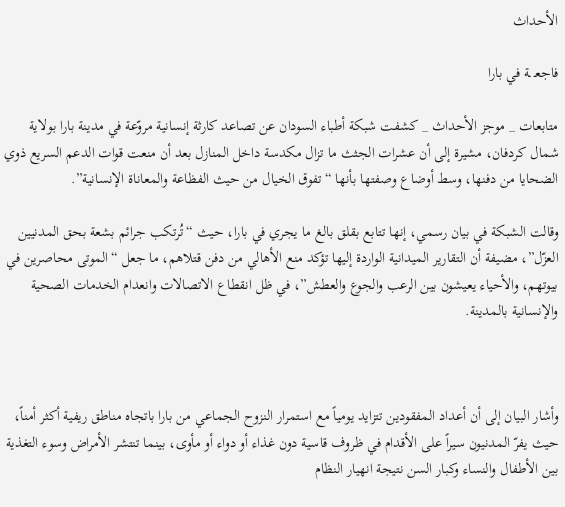الأحداث

فاجعـ ـة في بارا

متابعات _ موجز الأحداث _ كشفت شبكة أطباء السودان عن تصاعد كارثة إنسانية مروّعة في مدينة بارا بولاية شمال كردفان، مشيرة إلى أن عشرات الجثث ما تزال مكدسة داخل المنازل بعد أن منعت قوات الدعم السريع ذوي الضحايا من دفنها، وسط أوضاع وصفتها بأنها “تفوق الخيال من حيث الفظاعة والمعاناة الإنسانية”.

وقالت الشبكة في بيان رسمي، إنها تتابع بقلق بالغ ما يجري في بارا، حيث “تُرتكب جرائم بشعة بحق المدنيين العزّل”، مضيفة أن التقارير الميدانية الواردة إليها تؤكد منع الأهالي من دفن قتلاهم، ما جعل “الموتى محاصرين في بيوتهم، والأحياء يعيشون بين الرعب والجوع والعطش”، في ظل انقطاع الاتصالات وانعدام الخدمات الصحية والإنسانية بالمدينة.



وأشار البيان إلى أن أعداد المفقودين تتزايد يومياً مع استمرار النزوح الجماعي من بارا باتجاه مناطق ريفية أكثر أمناً، حيث يفرّ المدنيون سيراً على الأقدام في ظروف قاسية دون غذاء أو دواء أو مأوى، بينما تنتشر الأمراض وسوء التغذية بين الأطفال والنساء وكبار السن نتيجة انهيار النظام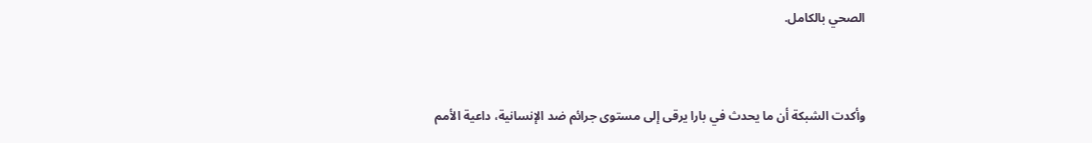الصحي بالكامل.



وأكدت الشبكة أن ما يحدث في بارا يرقى إلى مستوى جرائم ضد الإنسانية، داعية الأمم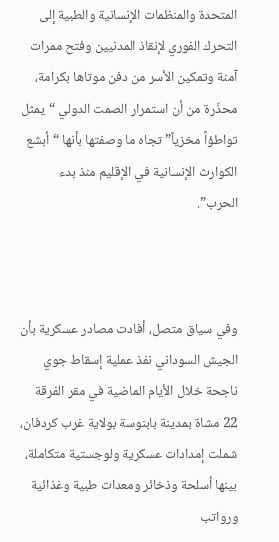المتحدة والمنظمات الإنسانية والطبية إلى التحرك الفوري لإنقاذ المدنيين وفتح ممرات آمنة وتمكين الأسر من دفن موتاها بكرامة، محذّرة من أن استمرار الصمت الدولي “يمثل تواطؤاً مخزياً” تجاه ما وصفتها بأنها “أبشع الكوارث الإنسانية في الإقليم منذ بدء الحرب”.



وفي سياق متصل، أفادت مصادر عسكرية بأن الجيش السوداني نفذ عملية إسقاط جوي ناجحة خلال الأيام الماضية في مقر الفرقة 22 مشاة بمدينة بابنوسة بولاية غرب كردفان، شملت إمدادات عسكرية ولوجستية متكاملة، بينها أسلحة وذخائر ومعدات طبية وغذائية ورواتب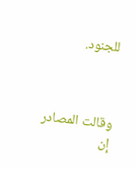للجنود.



وقالت المصادر إن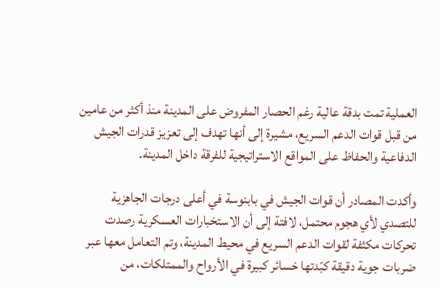العملية تمت بدقة عالية رغم الحصار المفروض على المدينة منذ أكثر من عامين من قبل قوات الدعم السريع، مشيرة إلى أنها تهدف إلى تعزيز قدرات الجيش الدفاعية والحفاظ على المواقع الاستراتيجية للفرقة داخل المدينة.

وأكدت المصادر أن قوات الجيش في بابنوسة في أعلى درجات الجاهزية للتصدي لأي هجوم محتمل، لافتة إلى أن الاستخبارات العسكرية رصدت تحركات مكثفة لقوات الدعم السريع في محيط المدينة، وتم التعامل معها عبر ضربات جوية دقيقة كبّدتها خسائر كبيرة في الأرواح والممتلكات، من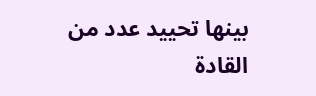بينها تحييد عدد من القادة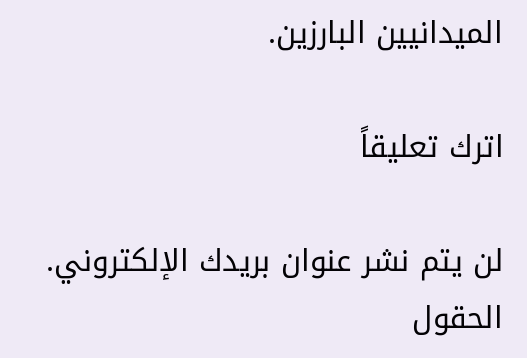الميدانيين البارزين.

اترك تعليقاً

لن يتم نشر عنوان بريدك الإلكتروني. الحقول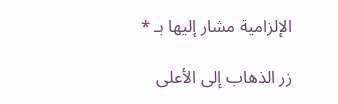الإلزامية مشار إليها بـ *

زر الذهاب إلى الأعلى